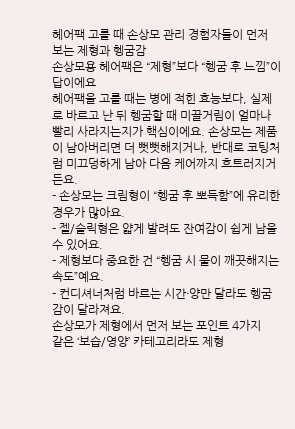헤어팩 고를 때 손상모 관리 경험자들이 먼저 보는 제형과 헹굼감
손상모용 헤어팩은 “제형”보다 “헹굼 후 느낌”이 답이에요
헤어팩을 고를 때는 병에 적힌 효능보다, 실제로 바르고 난 뒤 헹굼할 때 미끌거림이 얼마나 빨리 사라지는지가 핵심이에요. 손상모는 제품이 남아버리면 더 뻣뻣해지거나, 반대로 코팅처럼 미끄덩하게 남아 다음 케어까지 흐트러지거든요.
- 손상모는 크림형이 “헹굼 후 뽀득함”에 유리한 경우가 많아요.
- 젤/슬릭형은 얇게 발려도 잔여감이 쉽게 남을 수 있어요.
- 제형보다 중요한 건 “헹굼 시 물이 깨끗해지는 속도”예요.
- 컨디셔너처럼 바르는 시간·양만 달라도 헹굼감이 달라져요.
손상모가 제형에서 먼저 보는 포인트 4가지
같은 ‘보습/영양’ 카테고리라도 제형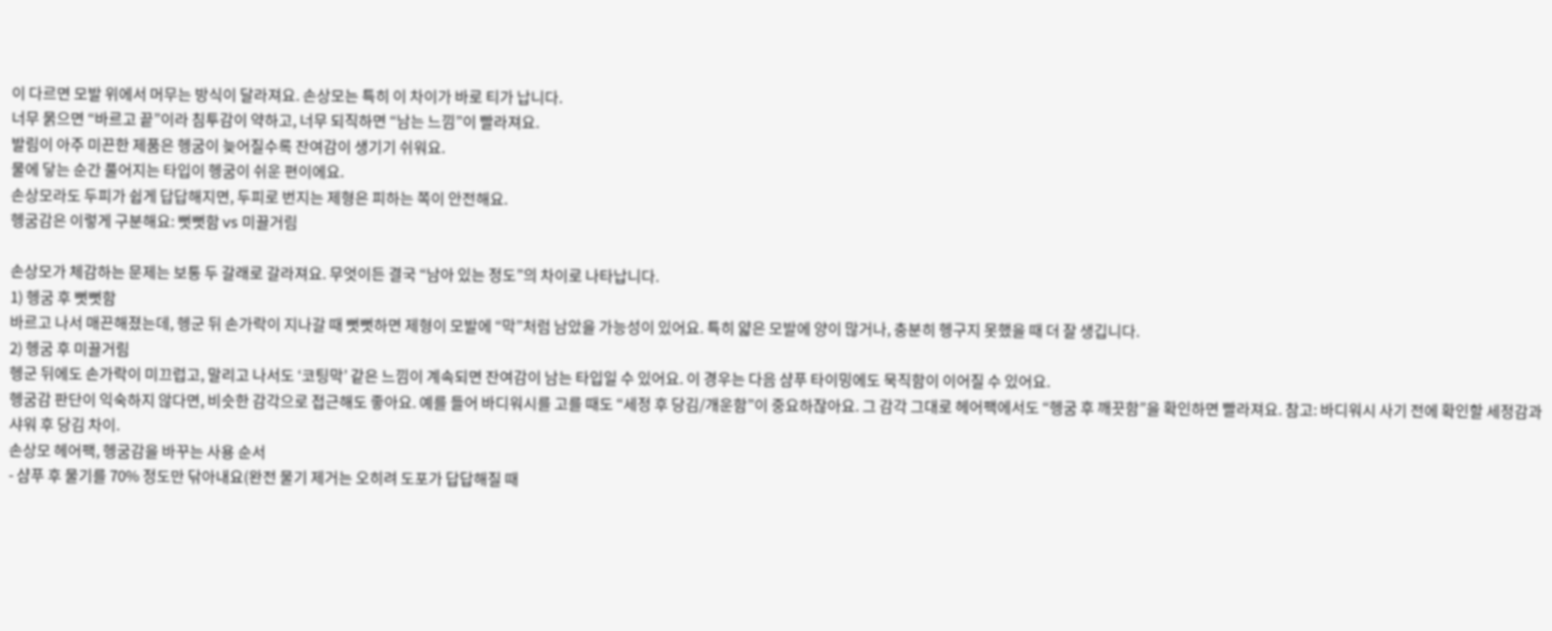이 다르면 모발 위에서 머무는 방식이 달라져요. 손상모는 특히 이 차이가 바로 티가 납니다.
너무 묽으면 “바르고 끝”이라 침투감이 약하고, 너무 되직하면 “남는 느낌”이 빨라져요.
발림이 아주 미끈한 제품은 헹굼이 늦어질수록 잔여감이 생기기 쉬워요.
물에 닿는 순간 풀어지는 타입이 헹굼이 쉬운 편이에요.
손상모라도 두피가 쉽게 답답해지면, 두피로 번지는 제형은 피하는 쪽이 안전해요.
헹굼감은 이렇게 구분해요: 뻣뻣함 vs 미끌거림

손상모가 체감하는 문제는 보통 두 갈래로 갈라져요. 무엇이든 결국 “남아 있는 정도”의 차이로 나타납니다.
1) 헹굼 후 뻣뻣함
바르고 나서 매끈해졌는데, 헹군 뒤 손가락이 지나갈 때 뻣뻣하면 제형이 모발에 “막”처럼 남았을 가능성이 있어요. 특히 얇은 모발에 양이 많거나, 충분히 헹구지 못했을 때 더 잘 생깁니다.
2) 헹굼 후 미끌거림
헹군 뒤에도 손가락이 미끄럽고, 말리고 나서도 ‘코팅막’ 같은 느낌이 계속되면 잔여감이 남는 타입일 수 있어요. 이 경우는 다음 샴푸 타이밍에도 묵직함이 이어질 수 있어요.
헹굼감 판단이 익숙하지 않다면, 비슷한 감각으로 접근해도 좋아요. 예를 들어 바디워시를 고를 때도 “세정 후 당김/개운함”이 중요하잖아요. 그 감각 그대로 헤어팩에서도 “헹굼 후 깨끗함”을 확인하면 빨라져요. 참고: 바디워시 사기 전에 확인할 세정감과 샤워 후 당김 차이.
손상모 헤어팩, 헹굼감을 바꾸는 사용 순서
- 샴푸 후 물기를 70% 정도만 닦아내요(완전 물기 제거는 오히려 도포가 답답해질 때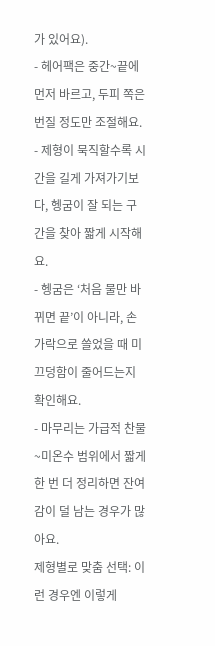가 있어요).
- 헤어팩은 중간~끝에 먼저 바르고, 두피 쪽은 번질 정도만 조절해요.
- 제형이 묵직할수록 시간을 길게 가져가기보다, 헹굼이 잘 되는 구간을 찾아 짧게 시작해요.
- 헹굼은 ‘처음 물만 바뀌면 끝’이 아니라, 손가락으로 쓸었을 때 미끄덩함이 줄어드는지 확인해요.
- 마무리는 가급적 찬물~미온수 범위에서 짧게 한 번 더 정리하면 잔여감이 덜 남는 경우가 많아요.
제형별로 맞춤 선택: 이런 경우엔 이렇게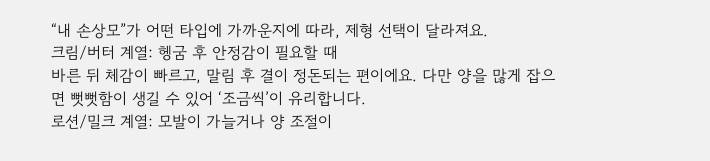“내 손상모”가 어떤 타입에 가까운지에 따라, 제형 선택이 달라져요.
크림/버터 계열: 헹굼 후 안정감이 필요할 때
바른 뒤 체감이 빠르고, 말림 후 결이 정돈되는 편이에요. 다만 양을 많게 잡으면 뻣뻣함이 생길 수 있어 ‘조금씩’이 유리합니다.
로션/밀크 계열: 모발이 가늘거나 양 조절이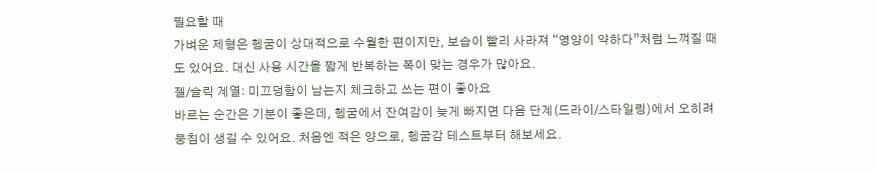필요할 때
가벼운 제형은 헹굼이 상대적으로 수월한 편이지만, 보습이 빨리 사라져 “영양이 약하다”처럼 느껴질 때도 있어요. 대신 사용 시간을 짧게 반복하는 쪽이 맞는 경우가 많아요.
젤/슬릭 계열: 미끄덩함이 남는지 체크하고 쓰는 편이 좋아요
바르는 순간은 기분이 좋은데, 헹굼에서 잔여감이 늦게 빠지면 다음 단계(드라이/스타일링)에서 오히려 뭉침이 생길 수 있어요. 처음엔 적은 양으로, 헹굼감 테스트부터 해보세요.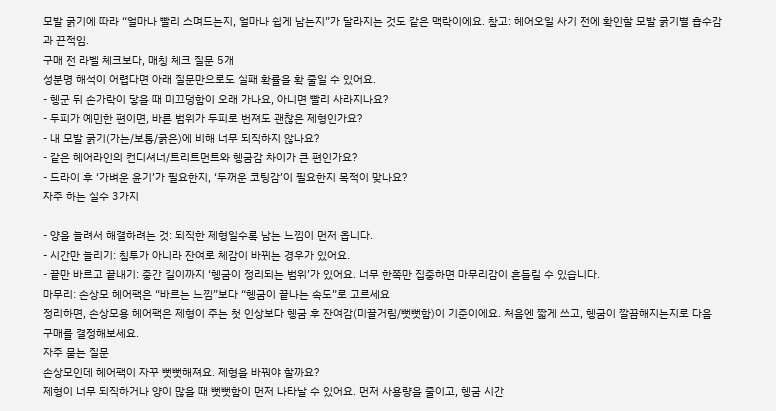모발 굵기에 따라 “얼마나 빨리 스며드는지, 얼마나 쉽게 남는지”가 달라지는 것도 같은 맥락이에요. 참고: 헤어오일 사기 전에 확인할 모발 굵기별 흡수감과 끈적임.
구매 전 라벨 체크보다, 매칭 체크 질문 5개
성분명 해석이 어렵다면 아래 질문만으로도 실패 확률을 확 줄일 수 있어요.
- 헹군 뒤 손가락이 닿을 때 미끄덩함이 오래 가나요, 아니면 빨리 사라지나요?
- 두피가 예민한 편이면, 바른 범위가 두피로 번져도 괜찮은 제형인가요?
- 내 모발 굵기(가는/보통/굵은)에 비해 너무 되직하지 않나요?
- 같은 헤어라인의 컨디셔너/트리트먼트와 헹굼감 차이가 큰 편인가요?
- 드라이 후 ‘가벼운 윤기’가 필요한지, ‘두꺼운 코팅감’이 필요한지 목적이 맞나요?
자주 하는 실수 3가지

- 양을 늘려서 해결하려는 것: 되직한 제형일수록 남는 느낌이 먼저 옵니다.
- 시간만 늘리기: 침투가 아니라 잔여로 체감이 바뀌는 경우가 있어요.
- 끝만 바르고 끝내기: 중간 길이까지 ‘헹굼이 정리되는 범위’가 있어요. 너무 한쪽만 집중하면 마무리감이 흔들릴 수 있습니다.
마무리: 손상모 헤어팩은 “바르는 느낌”보다 “헹굼이 끝나는 속도”로 고르세요
정리하면, 손상모용 헤어팩은 제형이 주는 첫 인상보다 헹굼 후 잔여감(미끌거림/뻣뻣함)이 기준이에요. 처음엔 짧게 쓰고, 헹굼이 깔끔해지는지로 다음 구매를 결정해보세요.
자주 묻는 질문
손상모인데 헤어팩이 자꾸 뻣뻣해져요. 제형을 바꿔야 할까요?
제형이 너무 되직하거나 양이 많을 때 뻣뻣함이 먼저 나타날 수 있어요. 먼저 사용량을 줄이고, 헹굼 시간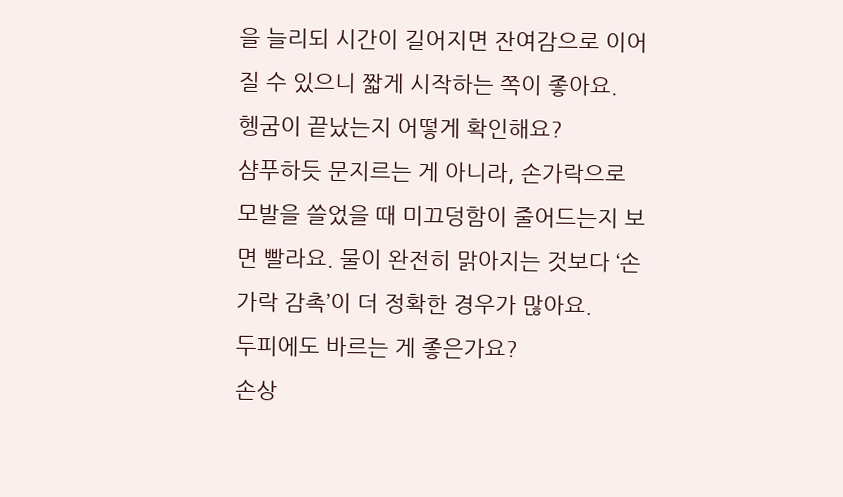을 늘리되 시간이 길어지면 잔여감으로 이어질 수 있으니 짧게 시작하는 쪽이 좋아요.
헹굼이 끝났는지 어떻게 확인해요?
샴푸하듯 문지르는 게 아니라, 손가락으로 모발을 쓸었을 때 미끄덩함이 줄어드는지 보면 빨라요. 물이 완전히 맑아지는 것보다 ‘손가락 감촉’이 더 정확한 경우가 많아요.
두피에도 바르는 게 좋은가요?
손상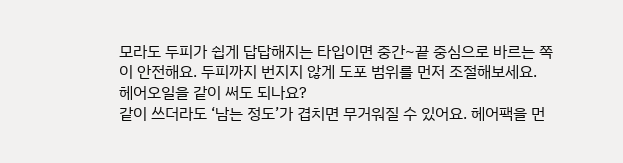모라도 두피가 쉽게 답답해지는 타입이면 중간~끝 중심으로 바르는 쪽이 안전해요. 두피까지 번지지 않게 도포 범위를 먼저 조절해보세요.
헤어오일을 같이 써도 되나요?
같이 쓰더라도 ‘남는 정도’가 겹치면 무거워질 수 있어요. 헤어팩을 먼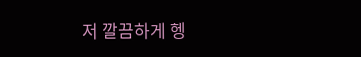저 깔끔하게 헹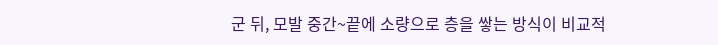군 뒤, 모발 중간~끝에 소량으로 층을 쌓는 방식이 비교적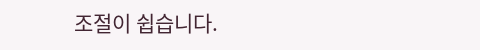조절이 쉽습니다.